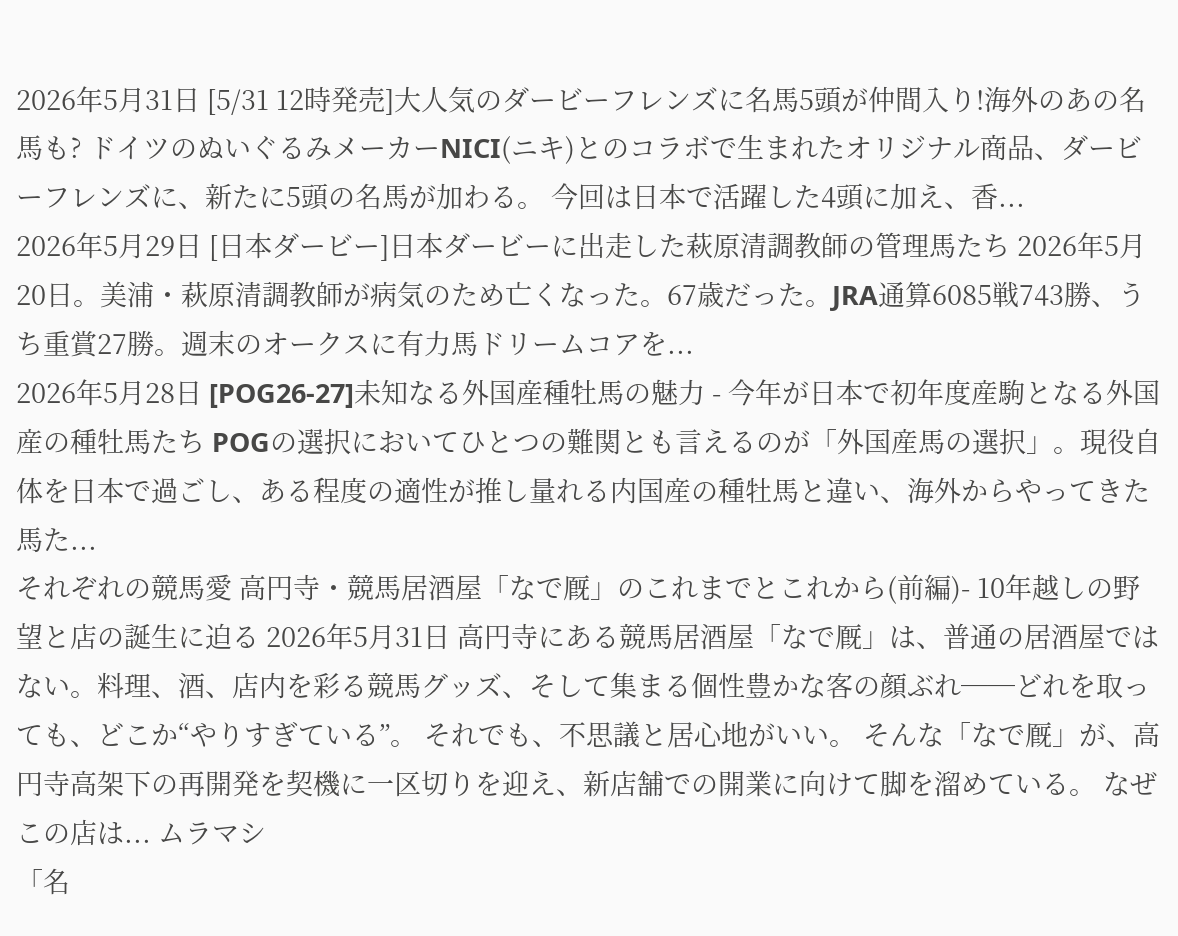2026年5月31日 [5/31 12時発売]大人気のダービーフレンズに名馬5頭が仲間入り!海外のあの名馬も? ドイツのぬいぐるみメーカーNICI(ニキ)とのコラボで生まれたオリジナル商品、ダービーフレンズに、新たに5頭の名馬が加わる。 今回は日本で活躍した4頭に加え、香...
2026年5月29日 [日本ダービー]日本ダービーに出走した萩原清調教師の管理馬たち 2026年5月20日。美浦・萩原清調教師が病気のため亡くなった。67歳だった。JRA通算6085戦743勝、うち重賞27勝。週末のオークスに有力馬ドリームコアを...
2026年5月28日 [POG26-27]未知なる外国産種牡馬の魅力 - 今年が日本で初年度産駒となる外国産の種牡馬たち POGの選択においてひとつの難関とも言えるのが「外国産馬の選択」。現役自体を日本で過ごし、ある程度の適性が推し量れる内国産の種牡馬と違い、海外からやってきた馬た...
それぞれの競馬愛 高円寺・競馬居酒屋「なで厩」のこれまでとこれから(前編)- 10年越しの野望と店の誕生に迫る 2026年5月31日 高円寺にある競馬居酒屋「なで厩」は、普通の居酒屋ではない。料理、酒、店内を彩る競馬グッズ、そして集まる個性豊かな客の顔ぶれ──どれを取っても、どこか“やりすぎている”。 それでも、不思議と居心地がいい。 そんな「なで厩」が、高円寺高架下の再開発を契機に一区切りを迎え、新店舗での開業に向けて脚を溜めている。 なぜこの店は... ムラマシ
「名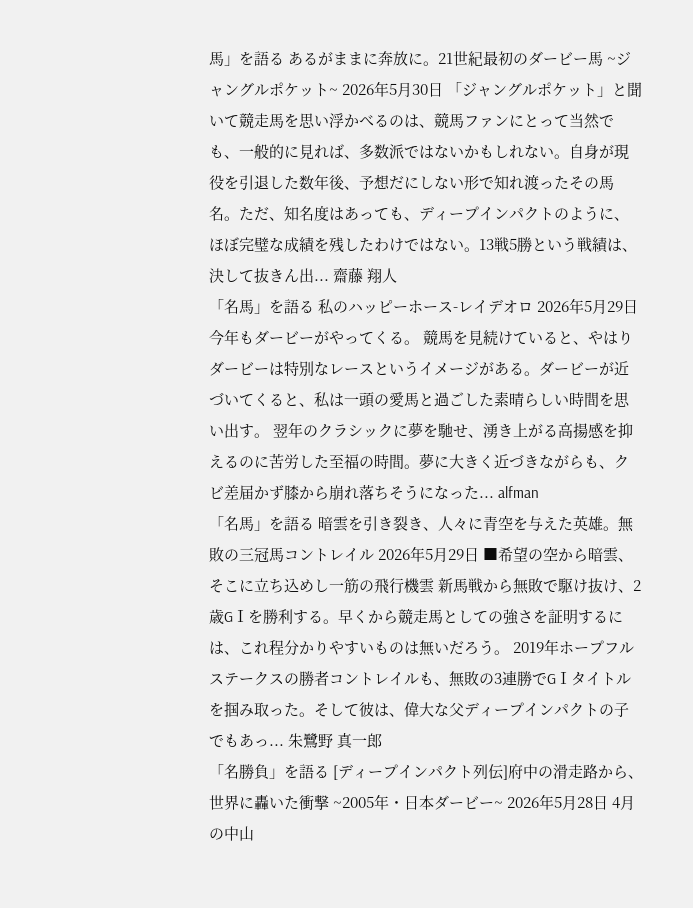馬」を語る あるがままに奔放に。21世紀最初のダービー馬 ~ジャングルポケット~ 2026年5月30日 「ジャングルポケット」と聞いて競走馬を思い浮かべるのは、競馬ファンにとって当然でも、一般的に見れば、多数派ではないかもしれない。自身が現役を引退した数年後、予想だにしない形で知れ渡ったその馬名。ただ、知名度はあっても、ディープインパクトのように、ほぼ完璧な成績を残したわけではない。13戦5勝という戦績は、決して抜きん出... 齋藤 翔人
「名馬」を語る 私のハッピーホース-レイデオロ 2026年5月29日 今年もダービーがやってくる。 競馬を見続けていると、やはりダービーは特別なレースというイメージがある。ダービーが近づいてくると、私は一頭の愛馬と過ごした素晴らしい時間を思い出す。 翌年のクラシックに夢を馳せ、湧き上がる高揚感を抑えるのに苦労した至福の時間。夢に大きく近づきながらも、クビ差届かず膝から崩れ落ちそうになった... alfman
「名馬」を語る 暗雲を引き裂き、人々に青空を与えた英雄。無敗の三冠馬コントレイル 2026年5月29日 ■希望の空から暗雲、そこに立ち込めし一筋の飛行機雲 新馬戦から無敗で駆け抜け、2歳GⅠを勝利する。早くから競走馬としての強さを証明するには、これ程分かりやすいものは無いだろう。 2019年ホープフルステークスの勝者コントレイルも、無敗の3連勝でGⅠタイトルを掴み取った。そして彼は、偉大な父ディープインパクトの子でもあっ... 朱鷺野 真一郎
「名勝負」を語る [ディープインパクト列伝]府中の滑走路から、世界に轟いた衝撃 ~2005年・日本ダービー~ 2026年5月28日 4月の中山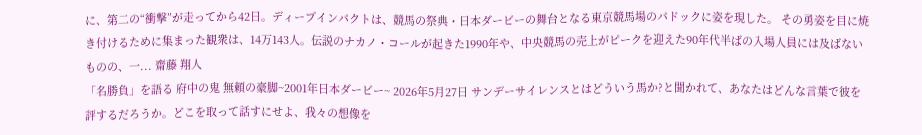に、第二の“衝撃”が走ってから42日。ディープインパクトは、競馬の祭典・日本ダービーの舞台となる東京競馬場のパドックに姿を現した。 その勇姿を目に焼き付けるために集まった観衆は、14万143人。伝説のナカノ・コールが起きた1990年や、中央競馬の売上がピークを迎えた90年代半ばの入場人員には及ばないものの、一... 齋藤 翔人
「名勝負」を語る 府中の鬼 無頼の豪脚~2001年日本ダービー~ 2026年5月27日 サンデーサイレンスとはどういう馬か?と聞かれて、あなたはどんな言葉で彼を評するだろうか。どこを取って話すにせよ、我々の想像を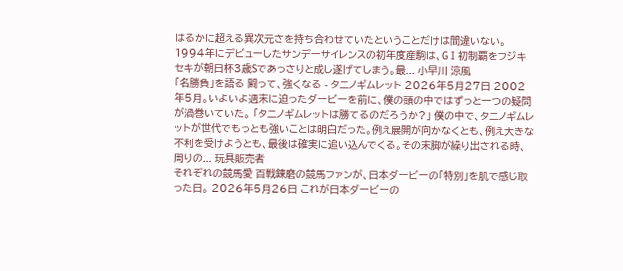はるかに超える異次元さを持ち合わせていたということだけは間違いない。 1994年にデビューしたサンデーサイレンスの初年度産駒は、GⅠ初制覇をフジキセキが朝日杯3歳Sであっさりと成し遂げてしまう。最... 小早川 涼風
「名勝負」を語る 闘って、強くなる - タニノギムレット 2026年5月27日 2002年5月。いよいよ週末に迫ったダービーを前に、僕の頭の中ではずっと一つの疑問が渦巻いていた。 「タニノギムレットは勝てるのだろうか?」 僕の中で、タニノギムレットが世代でもっとも強いことは明白だった。例え展開が向かなくとも、例え大きな不利を受けようとも、最後は確実に追い込んでくる。その末脚が繰り出される時、周りの... 玩具販売者
それぞれの競馬愛 百戦錬磨の競馬ファンが、日本ダービーの「特別」を肌で感じ取った日。 2026年5月26日 これが日本ダービーの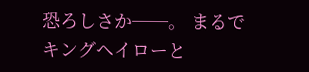恐ろしさか──。 まるでキングヘイローと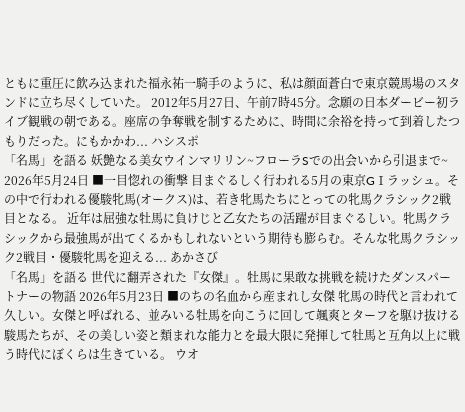ともに重圧に飲み込まれた福永祐一騎手のように、私は顔面蒼白で東京競馬場のスタンドに立ち尽くしていた。 2012年5月27日、午前7時45分。念願の日本ダービー初ライブ観戦の朝である。座席の争奪戦を制するために、時間に余裕を持って到着したつもりだった。にもかかわ... ハシスポ
「名馬」を語る 妖艶なる美女ウインマリリン~フローラSでの出会いから引退まで~ 2026年5月24日 ■一目惚れの衝撃 目まぐるしく行われる5月の東京GⅠラッシュ。その中で行われる優駿牝馬(オークス)は、若き牝馬たちにとっての牝馬クラシック2戦目となる。 近年は屈強な牡馬に負けじと乙女たちの活躍が目まぐるしい。牝馬クラシックから最強馬が出てくるかもしれないという期待も膨らむ。そんな牝馬クラシック2戦目・優駿牝馬を迎える... あかさび
「名馬」を語る 世代に翻弄された『女傑』。牡馬に果敢な挑戦を続けたダンスパートナーの物語 2026年5月23日 ■のちの名血から産まれし女傑 牝馬の時代と言われて久しい。女傑と呼ばれる、並みいる牡馬を向こうに回して颯爽とターフを駆け抜ける駿馬たちが、その美しい姿と類まれな能力とを最大限に発揮して牡馬と互角以上に戦う時代にぼくらは生きている。 ウオ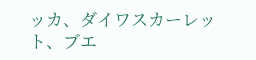ッカ、ダイワスカーレット、ブエ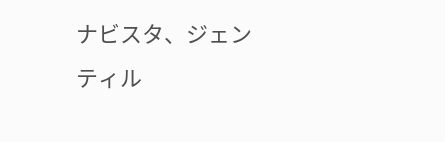ナビスタ、ジェンティル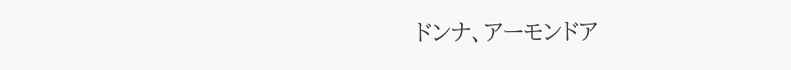ドンナ、アーモンドア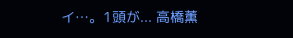イ…。1頭が... 高橋薫